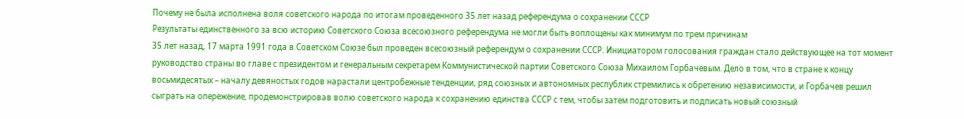Почему не была исполнена воля советского народа по итогам проведенного 35 лет назад референдума о сохранении СССР
Результаты единственного за всю историю Советского Союза всесоюзного референдума не могли быть воплощены как минимум по трем причинам
35 лет назад, 17 марта 1991 года в Советском Союзе был проведен всесоюзный референдум о сохранении СССР. Инициатором голосования граждан стало действующее на тот момент руководство страны во главе с президентом и генеральным секретарем Коммунистической партии Советского Союза Михаилом Горбачевым. Дело в том, что в стране к концу восьмидесятых – началу девяностых годов нарастали центробежные тенденции, ряд союзных и автономных республик стремились к обретению независимости, и Горбачев решил сыграть на опережение, продемонстрировав волю советского народа к сохранению единства СССР с тем, чтобы затем подготовить и подписать новый союзный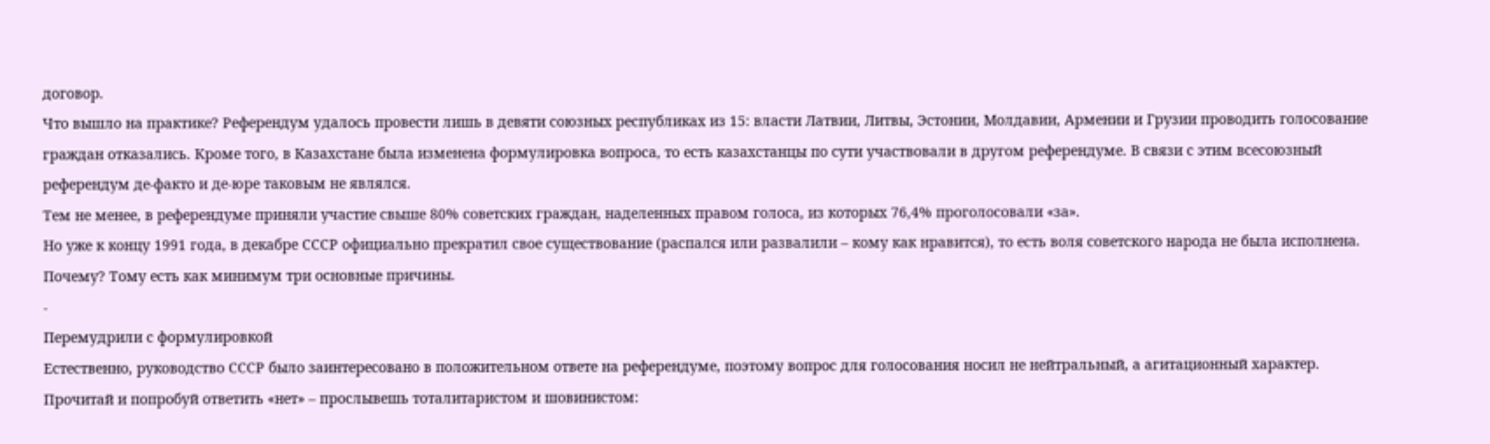договор.
Что вышло на практике? Референдум удалось провести лишь в девяти союзных республиках из 15: власти Латвии, Литвы, Эстонии, Молдавии, Армении и Грузии проводить голосование граждан отказались. Кроме того, в Казахстане была изменена формулировка вопроса, то есть казахстанцы по сути участвовали в другом референдуме. В связи с этим всесоюзный референдум де-факто и де-юре таковым не являлся.
Тем не менее, в референдуме приняли участие свыше 80% советских граждан, наделенных правом голоса, из которых 76,4% проголосовали «за».
Но уже к концу 1991 года, в декабре СССР официально прекратил свое существование (распался или развалили – кому как нравится), то есть воля советского народа не была исполнена. Почему? Тому есть как минимум три основные причины.
-
Перемудрили с формулировкой
Естественно, руководство СССР было заинтересовано в положительном ответе на референдуме, поэтому вопрос для голосования носил не нейтральный, а агитационный характер. Прочитай и попробуй ответить «нет» – прослывешь тоталитаристом и шовинистом: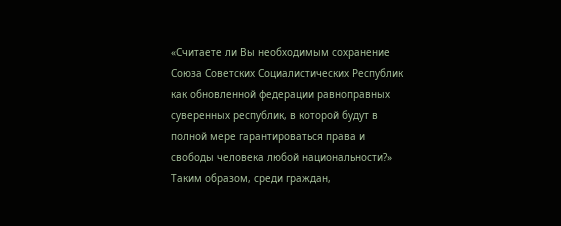«Считаете ли Вы необходимым сохранение Союза Советских Социалистических Республик как обновленной федерации равноправных суверенных республик, в которой будут в полной мере гарантироваться права и свободы человека любой национальности?»
Таким образом, среди граждан,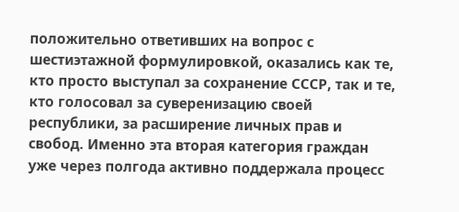положительно ответивших на вопрос с шестиэтажной формулировкой, оказались как те, кто просто выступал за сохранение СССР, так и те, кто голосовал за суверенизацию своей республики, за расширение личных прав и свобод. Именно эта вторая категория граждан уже через полгода активно поддержала процесс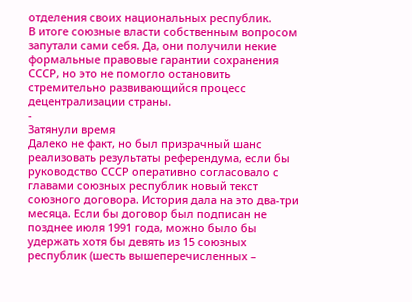отделения своих национальных республик.
В итоге союзные власти собственным вопросом запутали сами себя. Да, они получили некие формальные правовые гарантии сохранения СССР, но это не помогло остановить стремительно развивающийся процесс децентрализации страны.
-
Затянули время
Далеко не факт, но был призрачный шанс реализовать результаты референдума, если бы руководство СССР оперативно согласовало с главами союзных республик новый текст союзного договора. История дала на это два-три месяца. Если бы договор был подписан не позднее июля 1991 года, можно было бы удержать хотя бы девять из 15 союзных республик (шесть вышеперечисленных –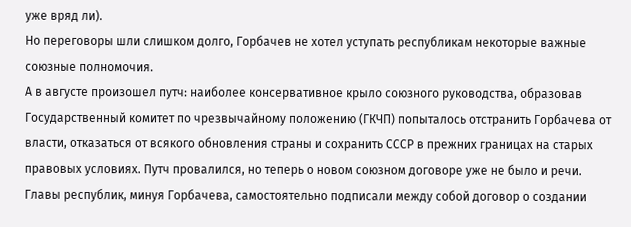уже вряд ли).
Но переговоры шли слишком долго, Горбачев не хотел уступать республикам некоторые важные союзные полномочия.
А в августе произошел путч: наиболее консервативное крыло союзного руководства, образовав Государственный комитет по чрезвычайному положению (ГКЧП) попыталось отстранить Горбачева от власти, отказаться от всякого обновления страны и сохранить СССР в прежних границах на старых правовых условиях. Путч провалился, но теперь о новом союзном договоре уже не было и речи.
Главы республик, минуя Горбачева, самостоятельно подписали между собой договор о создании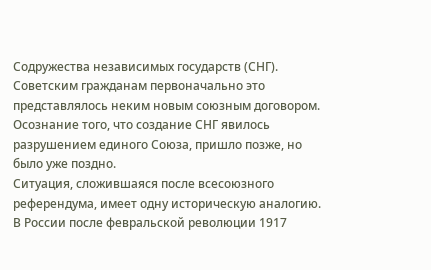Содружества независимых государств (СНГ). Советским гражданам первоначально это представлялось неким новым союзным договором. Осознание того, что создание СНГ явилось разрушением единого Союза, пришло позже, но было уже поздно.
Ситуация, сложившаяся после всесоюзного референдума, имеет одну историческую аналогию. В России после февральской революции 1917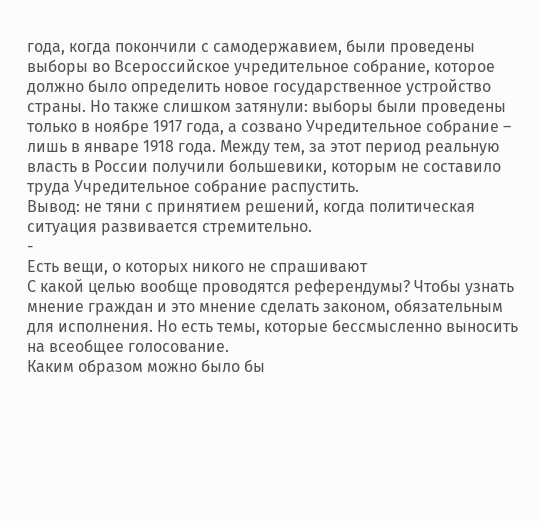года, когда покончили с самодержавием, были проведены выборы во Всероссийское учредительное собрание, которое должно было определить новое государственное устройство страны. Но также слишком затянули: выборы были проведены только в ноябре 1917 года, а созвано Учредительное собрание – лишь в январе 1918 года. Между тем, за этот период реальную власть в России получили большевики, которым не составило труда Учредительное собрание распустить.
Вывод: не тяни с принятием решений, когда политическая ситуация развивается стремительно.
-
Есть вещи, о которых никого не спрашивают
С какой целью вообще проводятся референдумы? Чтобы узнать мнение граждан и это мнение сделать законом, обязательным для исполнения. Но есть темы, которые бессмысленно выносить на всеобщее голосование.
Каким образом можно было бы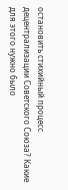остановить стихийный процесс децентрализации Советского Союза? Какие для этого нужно было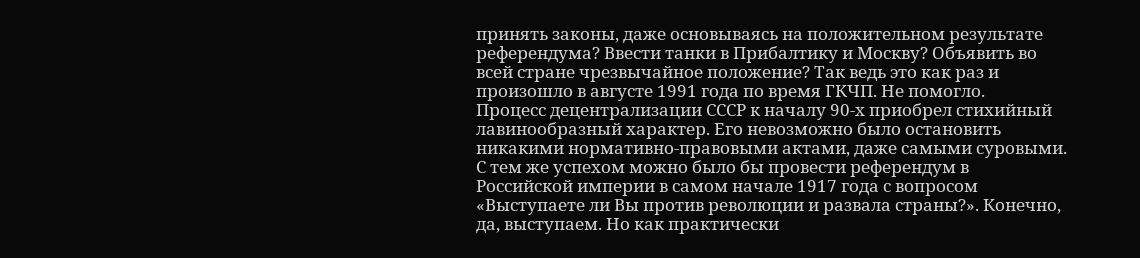принять законы, даже основываясь на положительном результате референдума? Ввести танки в Прибалтику и Москву? Объявить во всей стране чрезвычайное положение? Так ведь это как раз и произошло в августе 1991 года по время ГКЧП. Не помогло.
Процесс децентрализации СССР к началу 90-х приобрел стихийный лавинообразный характер. Его невозможно было остановить никакими нормативно-правовыми актами, даже самыми суровыми.
С тем же успехом можно было бы провести референдум в Российской империи в самом начале 1917 года с вопросом «Выступаете ли Вы против революции и развала страны?». Конечно, да, выступаем. Но как практически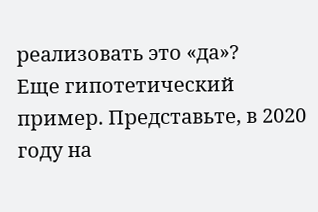реализовать это «да»?
Еще гипотетический пример. Представьте, в 2020 году на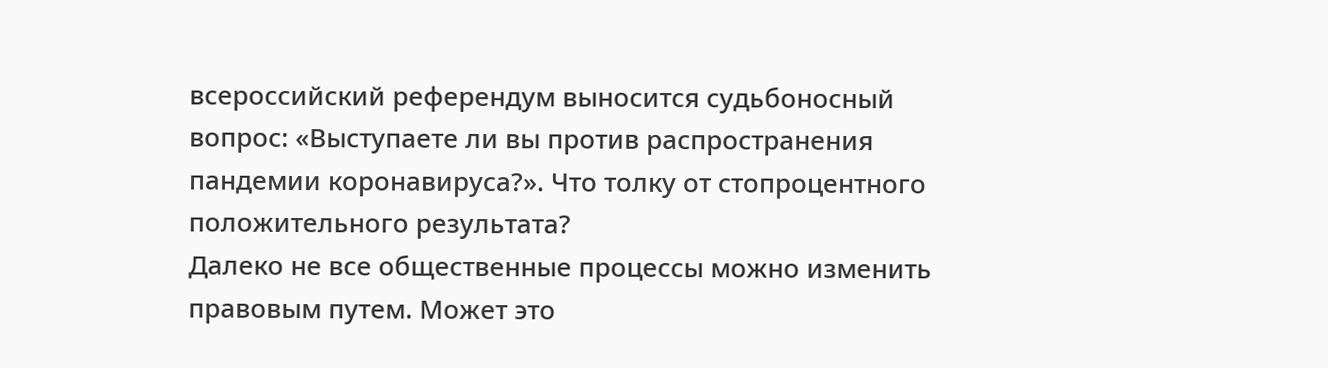всероссийский референдум выносится судьбоносный вопрос: «Выступаете ли вы против распространения пандемии коронавируса?». Что толку от стопроцентного положительного результата?
Далеко не все общественные процессы можно изменить правовым путем. Может это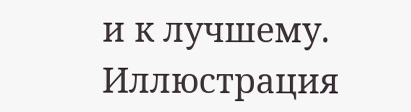и к лучшему.
Иллюстрация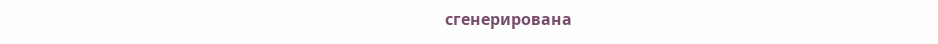сгенерирована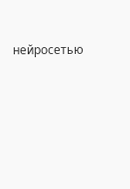нейросетью